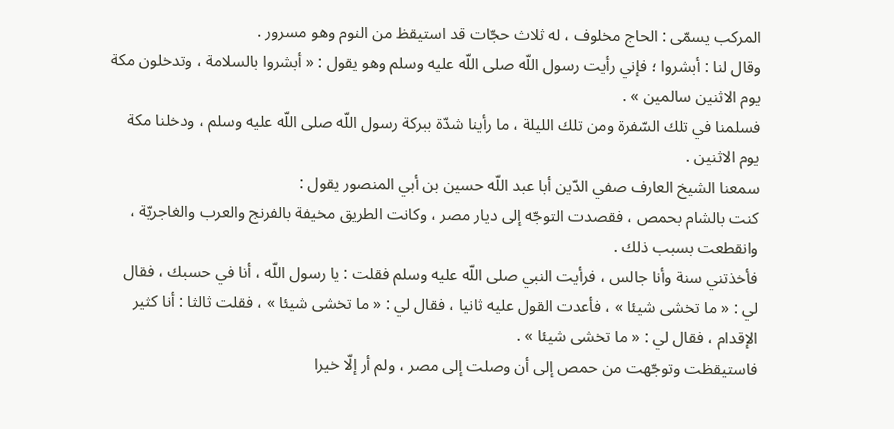المركب يسمّى : الحاج مخلوف ، له ثلاث حجّات قد استيقظ من النوم وهو مسرور .
وقال لنا : أبشروا ؛ فإني رأيت رسول اللّه صلى اللّه عليه وسلم وهو يقول : « أبشروا بالسلامة ، وتدخلون مكة يوم الاثنين سالمين » .
فسلمنا في تلك السّفرة ومن تلك الليلة ، ما رأينا شدّة ببركة رسول اللّه صلى اللّه عليه وسلم ، ودخلنا مكة يوم الاثنين .
سمعنا الشيخ العارف صفي الدّين أبا عبد اللّه حسين بن أبي المنصور يقول :
كنت بالشام بحمص ، فقصدت التوجّه إلى ديار مصر ، وكانت الطريق مخيفة بالفرنج والعرب والغاجريّة ، وانقطعت بسبب ذلك .
فأخذتني سنة وأنا جالس ، فرأيت النبي صلى اللّه عليه وسلم فقلت : يا رسول اللّه ، أنا في حسبك ، فقال لي : « ما تخشى شيئا » ، فأعدت القول عليه ثانيا ، فقال لي : « ما تخشى شيئا » ، فقلت ثالثا : أنا كثير الإقدام ، فقال لي : « ما تخشى شيئا » .
فاستيقظت وتوجّهت من حمص إلى أن وصلت إلى مصر ، ولم أر إلّا خيرا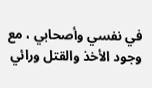في نفسي وأصحابي ، مع وجود الأخذ والقتل ورائي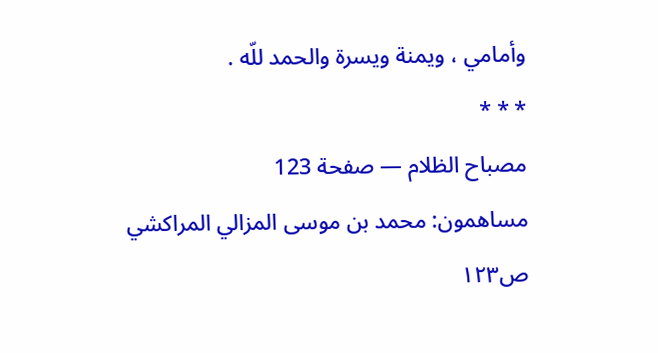وأمامي ، ويمنة ويسرة والحمد للّه .
* * *
مصباح الظلام — صفحة 123
مساهمون: محمد بن موسى المزالي المراكشي
ص١٢٣